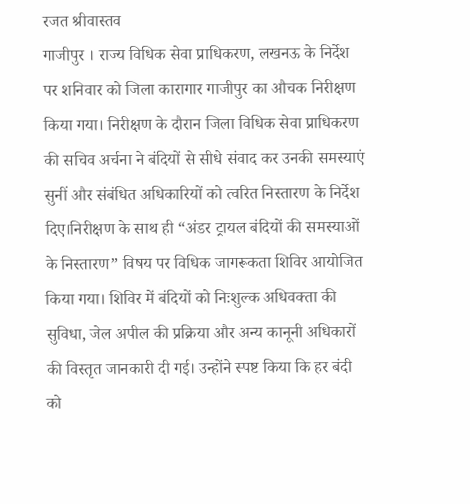रजत श्रीवास्तव
गाजीपुर । राज्य विधिक सेवा प्राधिकरण, लखनऊ के निर्देश पर शनिवार को जिला कारागार गाजीपुर का औचक निरीक्षण किया गया। निरीक्षण के दौरान जिला विधिक सेवा प्राधिकरण की सचिव अर्चना ने बंदियों से सीधे संवाद कर उनकी समस्याएं सुनीं और संबंधित अधिकारियों को त्वरित निस्तारण के निर्देश दिए।निरीक्षण के साथ ही “अंडर ट्रायल बंदियों की समस्याओं के निस्तारण” विषय पर विधिक जागरूकता शिविर आयोजित किया गया। शिविर में बंदियों को निःशुल्क अधिवक्ता की सुविधा, जेल अपील की प्रक्रिया और अन्य कानूनी अधिकारों की विस्तृत जानकारी दी गई। उन्होंने स्पष्ट किया कि हर बंदी को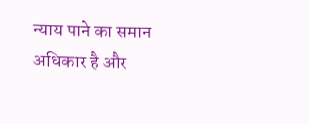न्याय पाने का समान अधिकार है और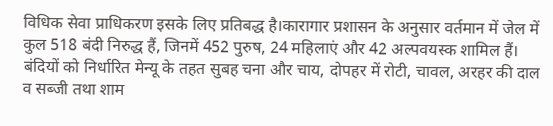विधिक सेवा प्राधिकरण इसके लिए प्रतिबद्ध है।कारागार प्रशासन के अनुसार वर्तमान में जेल में कुल 518 बंदी निरुद्ध हैं, जिनमें 452 पुरुष, 24 महिलाएं और 42 अल्पवयस्क शामिल हैं। बंदियों को निर्धारित मेन्यू के तहत सुबह चना और चाय, दोपहर में रोटी, चावल, अरहर की दाल व सब्जी तथा शाम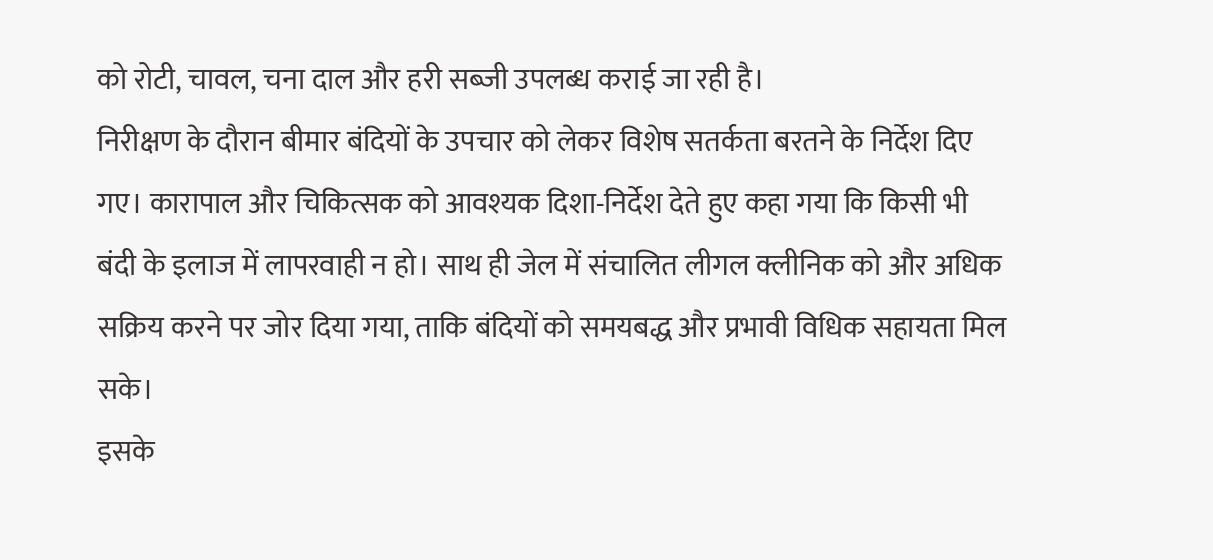को रोटी, चावल, चना दाल और हरी सब्जी उपलब्ध कराई जा रही है।
निरीक्षण के दौरान बीमार बंदियों के उपचार को लेकर विशेष सतर्कता बरतने के निर्देश दिए गए। कारापाल और चिकित्सक को आवश्यक दिशा-निर्देश देते हुए कहा गया कि किसी भी बंदी के इलाज में लापरवाही न हो। साथ ही जेल में संचालित लीगल क्लीनिक को और अधिक सक्रिय करने पर जोर दिया गया, ताकि बंदियों को समयबद्ध और प्रभावी विधिक सहायता मिल सके।
इसके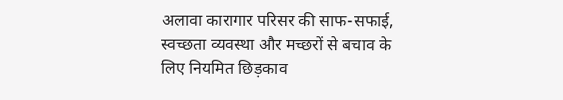अलावा कारागार परिसर की साफ-सफाई, स्वच्छता व्यवस्था और मच्छरों से बचाव के लिए नियमित छिड़काव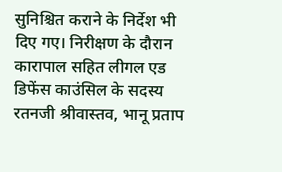सुनिश्चित कराने के निर्देश भी दिए गए। निरीक्षण के दौरान कारापाल सहित लीगल एड डिफेंस काउंसिल के सदस्य रतनजी श्रीवास्तव, भानू प्रताप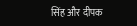सिंह और दीपक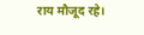राय मौजूद रहे।